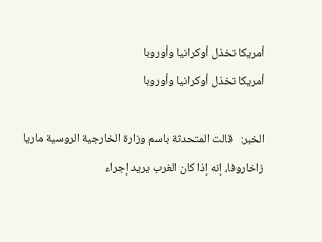أمريكا تخذل أوكرانيا وأوروبا
أمريكا تخذل أوكرانيا وأوروبا

الخبر:   قالت المتحدثة باسم وزارة الخارجية الروسية ماريا زاخاروفا، إنه إذا كان الغرب يريد إجراء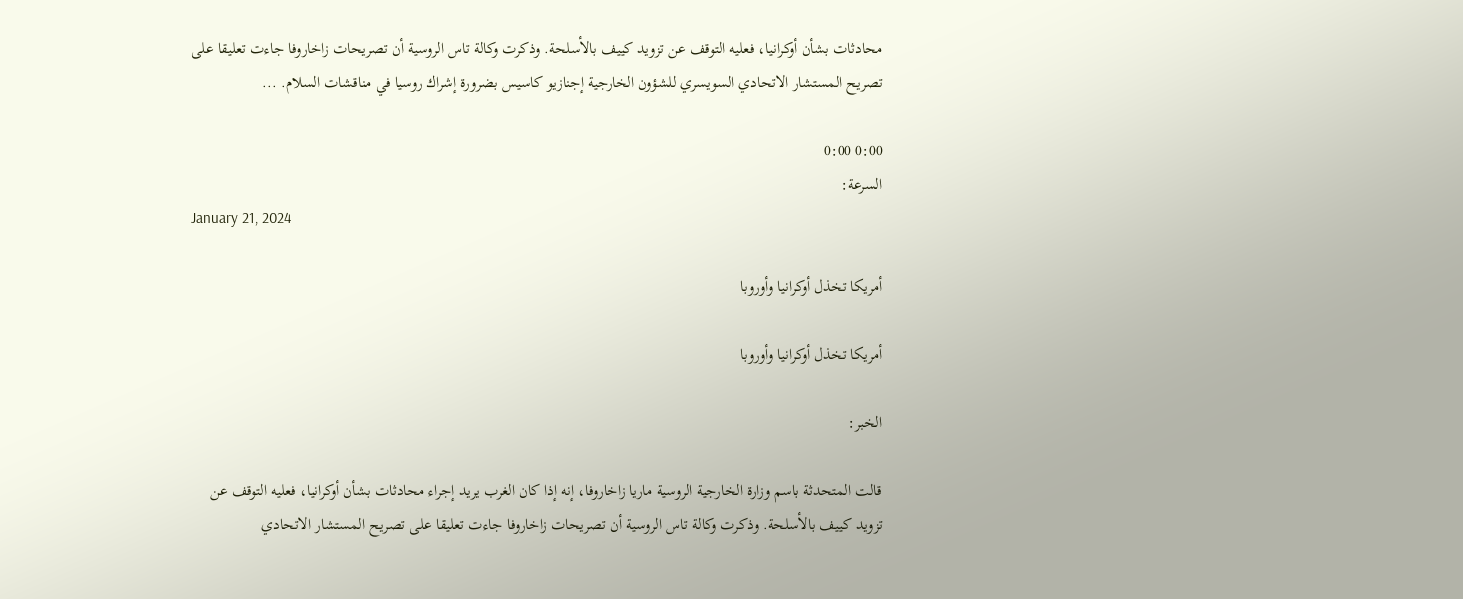محادثات بشأن أوكرانيا، فعليه التوقف عن تزويد كييف بالأسلحة. وذكرت وكالة تاس الروسية أن تصريحات زاخاروفا جاءت تعليقا على تصريح المستشار الاتحادي السويسري للشؤون الخارجية إجنازيو كاسيس بضرورة إشراك روسيا في مناقشات السلام. ...

0:00 0:00
السرعة:
January 21, 2024

أمريكا تخذل أوكرانيا وأوروبا

أمريكا تخذل أوكرانيا وأوروبا

الخبر:

قالت المتحدثة باسم وزارة الخارجية الروسية ماريا زاخاروفا، إنه إذا كان الغرب يريد إجراء محادثات بشأن أوكرانيا، فعليه التوقف عن تزويد كييف بالأسلحة. وذكرت وكالة تاس الروسية أن تصريحات زاخاروفا جاءت تعليقا على تصريح المستشار الاتحادي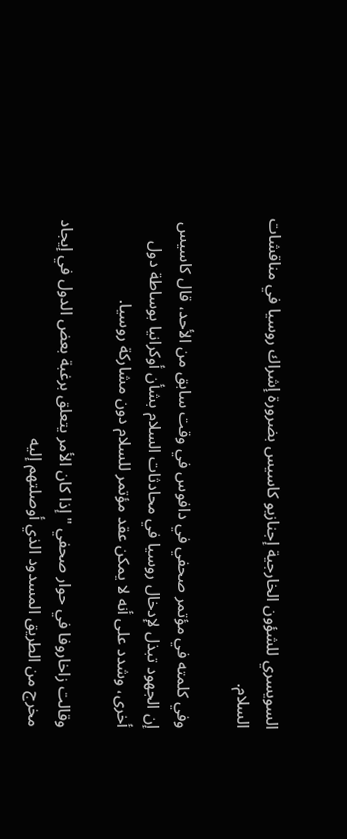السويسري للشؤون الخارجية إجنازيو كاسيس بضرورة إشراك روسيا في مناقشات السلام.

وفي كلمته في مؤتمر صحفي في دافوس في وقت سابق من الأحد، قال كاسيس إن الجهود تبذل لإدخال روسيا في محادثات السلام بشأن أوكرانيا بوساطة دول أخرى، وشدد على أنه لا يمكن عقد مؤتمر للسلام دون مشاركة روسيا.

وقالت زاخاروفا في حوار صحفي "إذا كان الأمر يتعلق برغبة بعض الدول في إيجاد مخرج من الطريق المسدود الذي أوصلتهم إليه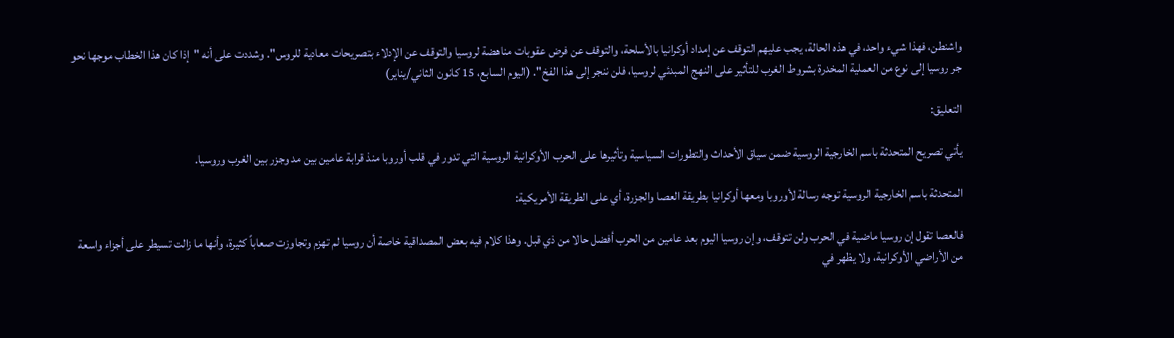واشنطن، فهذا شيء واحد، في هذه الحالة، يجب عليهم التوقف عن إمداد أوكرانيا بالأسلحة، والتوقف عن فرض عقوبات مناهضة لروسيا والتوقف عن الإدلاء بتصريحات معادية للروس". وشددت على أنه "إذا كان هذا الخطاب موجها نحو جر روسيا إلى نوع من العملية المخدرة بشروط الغرب للتأثير على النهج المبدئي لروسيا، فلن ننجر إلى هذا الفخ". (اليوم السابع، 15 كانون الثاني/يناير)

التعليق:

يأتي تصريح المتحدثة باسم الخارجية الروسية ضمن سياق الأحداث والتطورات السياسية وتأثيرها على الحرب الأوكرانية الروسية التي تدور في قلب أوروبا منذ قرابة عامين بين مد وجزر بين الغرب وروسيا.

المتحدثة باسم الخارجية الروسية توجه رسالة لأوروبا ومعها أوكرانيا بطريقة العصا والجزرة، أي على الطريقة الأمريكية:

فالعصا تقول إن روسيا ماضية في الحرب ولن تتوقف، وإن روسيا اليوم بعد عامين من الحرب أفضل حالا من ذي قبل. وهذا كلام فيه بعض المصداقية خاصة أن روسيا لم تهزم وتجاوزت صعاباً كثيرة، وأنها ما زالت تسيطر على أجزاء واسعة من الأراضي الأوكرانية، ولا يظهر في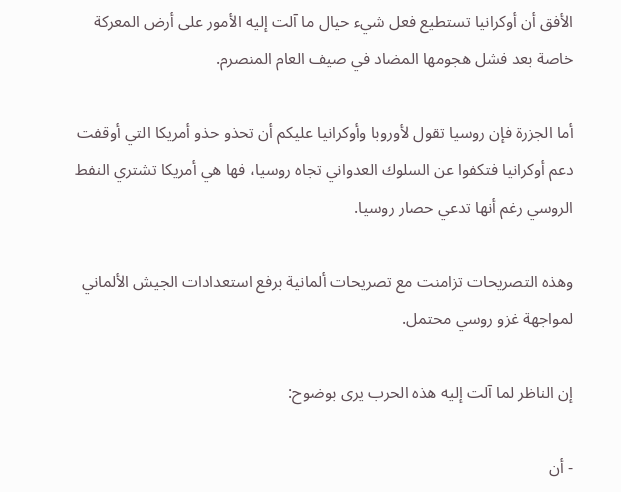الأفق أن أوكرانيا تستطيع فعل شيء حيال ما آلت إليه الأمور على أرض المعركة خاصة بعد فشل هجومها المضاد في صيف العام المنصرم.

أما الجزرة فإن روسيا تقول لأوروبا وأوكرانيا عليكم أن تحذو حذو أمريكا التي أوقفت دعم أوكرانيا فتكفوا عن السلوك العدواني تجاه روسيا، فها هي أمريكا تشتري النفط الروسي رغم أنها تدعي حصار روسيا.

وهذه التصريحات تزامنت مع تصريحات ألمانية برفع استعدادات الجيش الألماني لمواجهة غزو روسي محتمل.

إن الناظر لما آلت إليه هذه الحرب يرى بوضوح:

- أن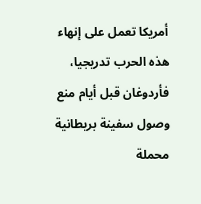أمريكا تعمل على إنهاء هذه الحرب تدريجيا، فأردوغان قبل أيام منع وصول سفينة بريطانية محملة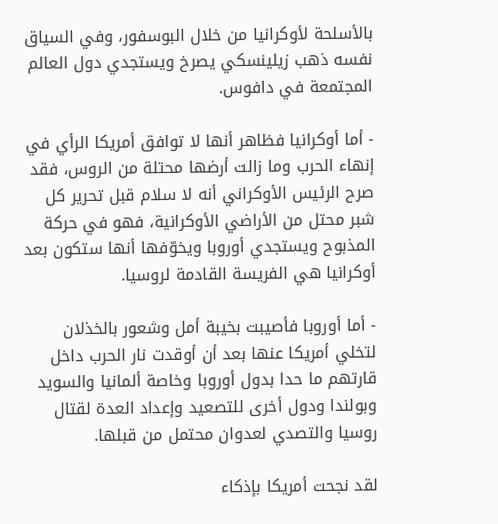بالأسلحة لأوكرانيا من خلال البوسفور، وفي السياق نفسه ذهب زيلينسكي يصرخ ويستجدي دول العالم المجتمعة في دافوس.

- أما أوكرانيا فظاهر أنها لا توافق أمريكا الرأي في إنهاء الحرب وما زالت أرضها محتلة من الروس، فقد صرح الرئيس الأوكراني أنه لا سلام قبل تحرير كل شبر محتل من الأراضي الأوكرانية، فهو في حركة المذبوح ويستجدي أوروبا ويخوّفها أنها ستكون بعد أوكرانيا هي الفريسة القادمة لروسيا.

- أما أوروبا فأصيبت بخيبة أمل وشعور بالخذلان لتخلي أمريكا عنها بعد أن أوقدت نار الحرب داخل قارتهم ما حدا بدول أوروبا وخاصة ألمانيا والسويد وبولندا ودول أخرى للتصعيد وإعداد العدة لقتال روسيا والتصدي لعدوان محتمل من قبلها.

لقد نجحت أمريكا بإذكاء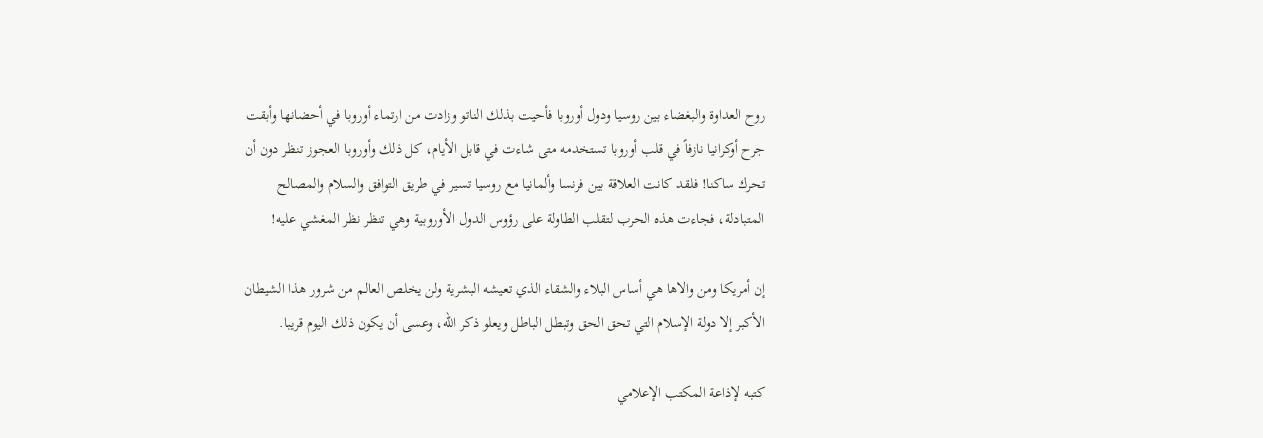روح العداوة والبغضاء بين روسيا ودول أوروبا فأحيت بذلك الناتو وزادت من ارتماء أوروبا في أحضانها وأبقت جرح أوكرانيا نازفاً في قلب أوروبا تستخدمه متى شاءت في قابل الأيام، كل ذلك وأوروبا العجوز تنظر دون أن تحرك ساكنا! فلقد كانت العلاقة بين فرنسا وألمانيا مع روسيا تسير في طريق التوافق والسلام والمصالح المتبادلة، فجاءت هذه الحرب لتقلب الطاولة على رؤوس الدول الأوروبية وهي تنظر نظر المغشي عليه!

إن أمريكا ومن والاها هي أساس البلاء والشقاء الذي تعيشه البشرية ولن يخلص العالم من شرور هذا الشيطان الأكبر إلا دولة الإسلام التي تحق الحق وتبطل الباطل ويعلو ذكر الله، وعسى أن يكون ذلك اليوم قريبا.

كتبه لإذاعة المكتب الإعلامي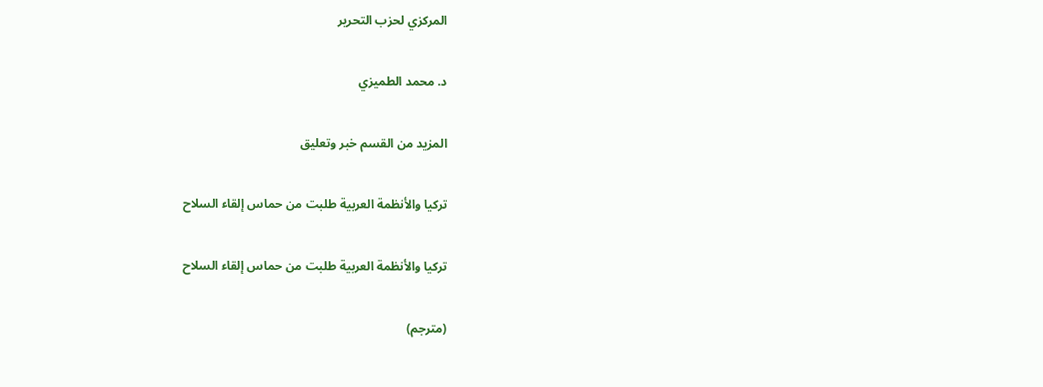المركزي لحزب التحرير

د. محمد الطميزي

المزيد من القسم خبر وتعليق

تركيا والأنظمة العربية طلبت من حماس إلقاء السلاح

تركيا والأنظمة العربية طلبت من حماس إلقاء السلاح

(مترجم)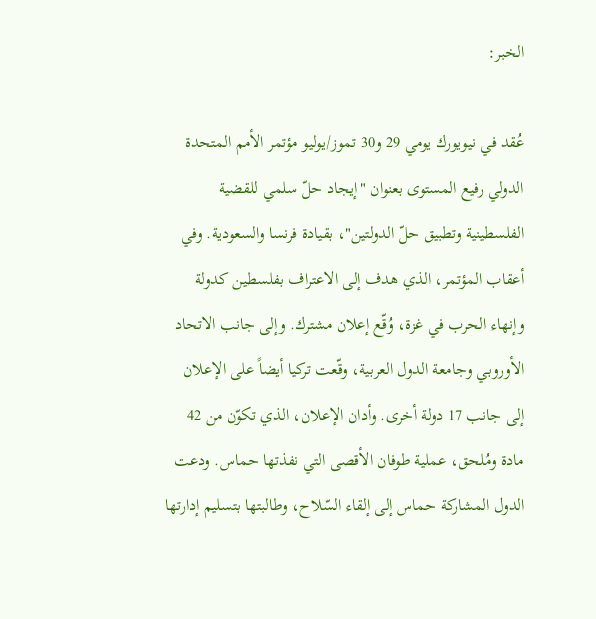الخبر:

عُقد في نيويورك يومي 29 و30 تموز/يوليو مؤتمر الأمم المتحدة الدولي رفيع المستوى بعنوان "إيجاد حلّ سلمي للقضية الفلسطينية وتطبيق حلّ الدولتين"، بقيادة فرنسا والسعودية. وفي أعقاب المؤتمر، الذي هدف إلى الاعتراف بفلسطين كدولة وإنهاء الحرب في غزة، وُقّع إعلان مشترك. وإلى جانب الاتحاد الأوروبي وجامعة الدول العربية، وقّعت تركيا أيضاً على الإعلان إلى جانب 17 دولة أخرى. وأدان الإعلان، الذي تكوّن من 42 مادة ومُلحق، عملية طوفان الأقصى التي نفذتها حماس. ودعت الدول المشاركة حماس إلى إلقاء السّلاح، وطالبتها بتسليم إدارتها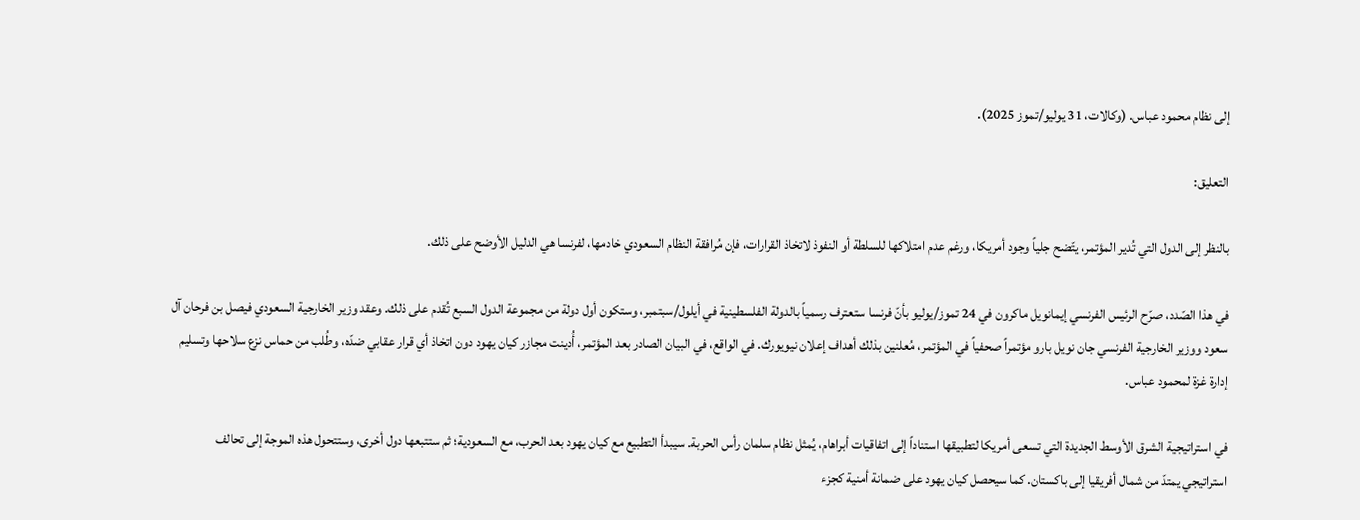إلى نظام محمود عباس. (وكالات، 31 يوليو/تموز 2025).

التعليق:

بالنظر إلى الدول التي تُدير المؤتمر، يتّضح جلياً وجود أمريكا، ورغم عدم امتلاكها للسلطة أو النفوذ لاتخاذ القرارات، فإن مُرافقة النظام السعودي خادمها، لفرنسا هي الدليل الأوضح على ذلك.

في هذا الصّدد، صرّح الرئيس الفرنسي إيمانويل ماكرون في 24 تموز/يوليو بأنّ فرنسا ستعترف رسمياً بالدولة الفلسطينية في أيلول/سبتمبر، وستكون أول دولة من مجموعة الدول السبع تُقدم على ذلك. وعقد وزير الخارجية السعودي فيصل بن فرحان آل سعود ووزير الخارجية الفرنسي جان نويل بارو مؤتمراً صحفياً في المؤتمر، مُعلنين بذلك أهداف إعلان نيويورك. في الواقع، في البيان الصادر بعد المؤتمر، أُدينت مجازر كيان يهود دون اتخاذ أي قرار عقابي ضدّه، وطُلب من حماس نزع سلاحها وتسليم إدارة غزة لمحمود عباس.

في استراتيجية الشرق الأوسط الجديدة التي تسعى أمريكا لتطبيقها استناداً إلى اتفاقيات أبراهام، يُمثل نظام سلمان رأس الحربة. سيبدأ التطبيع مع كيان يهود بعد الحرب، مع السعودية؛ ثم ستتبعها دول أخرى، وستتحول هذه الموجة إلى تحالف استراتيجي يمتدّ من شمال أفريقيا إلى باكستان. كما سيحصل كيان يهود على ضمانة أمنية كجزء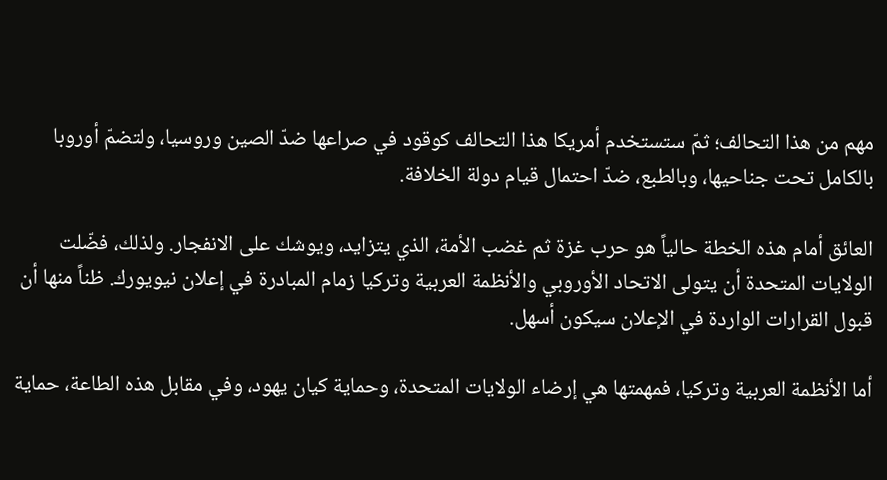مهم من هذا التحالف؛ ثمّ ستستخدم أمريكا هذا التحالف كوقود في صراعها ضدّ الصين وروسيا، ولتضمّ أوروبا بالكامل تحت جناحيها، وبالطبع، ضدّ احتمال قيام دولة الخلافة.

العائق أمام هذه الخطة حالياً هو حرب غزة ثم غضب الأمة، الذي يتزايد، ويوشك على الانفجار. ولذلك، فضّلت الولايات المتحدة أن يتولى الاتحاد الأوروبي والأنظمة العربية وتركيا زمام المبادرة في إعلان نيويورك. ظناً منها أن قبول القرارات الواردة في الإعلان سيكون أسهل.

أما الأنظمة العربية وتركيا، فمهمتها هي إرضاء الولايات المتحدة، وحماية كيان يهود، وفي مقابل هذه الطاعة، حماية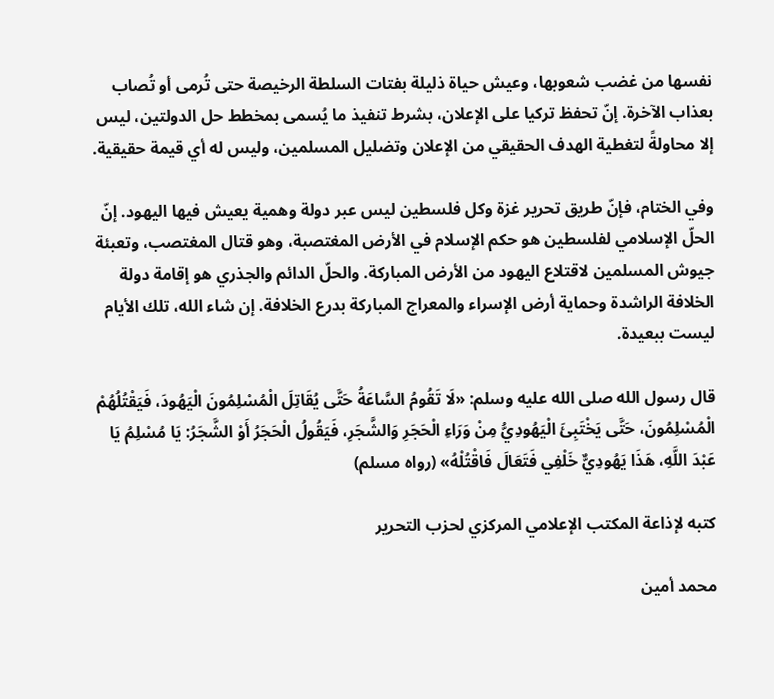نفسها من غضب شعوبها، وعيش حياة ذليلة بفتات السلطة الرخيصة حتى تُرمى أو تُصاب بعذاب الآخرة. إنّ تحفظ تركيا على الإعلان، بشرط تنفيذ ما يُسمى بمخطط حل الدولتين، ليس إلا محاولةً لتغطية الهدف الحقيقي من الإعلان وتضليل المسلمين، وليس له أي قيمة حقيقية.

وفي الختام، فإنّ طريق تحرير غزة وكل فلسطين ليس عبر دولة وهمية يعيش فيها اليهود. إنّ الحلّ الإسلامي لفلسطين هو حكم الإسلام في الأرض المغتصبة، وهو قتال المغتصب، وتعبئة جيوش المسلمين لاقتلاع اليهود من الأرض المباركة. والحلّ الدائم والجذري هو إقامة دولة الخلافة الراشدة وحماية أرض الإسراء والمعراج المباركة بدرع الخلافة. إن شاء الله، تلك الأيام ليست ببعيدة.

قال رسول الله صلى الله عليه وسلم: «لَا تَقُومُ السَّاعَةُ حَتَّى يُقَاتِلَ الْمُسْلِمُونَ الْيَهُودَ، فَيَقْتُلُهُمْ الْمُسْلِمُونَ، حَتَّى يَخْتَبِئَ الْيَهُودِيُّ مِنْ وَرَاءِ الْحَجَرِ وَالشَّجَرِ، فَيَقُولُ الْحَجَرُ أَوْ الشَّجَرُ: يَا مُسْلِمُ يَا عَبْدَ اللَّهِ، هَذَا يَهُودِيٌّ خَلْفِي فَتَعَالَ فَاقْتُلْهُ» (رواه مسلم)

كتبه لإذاعة المكتب الإعلامي المركزي لحزب التحرير

محمد أمين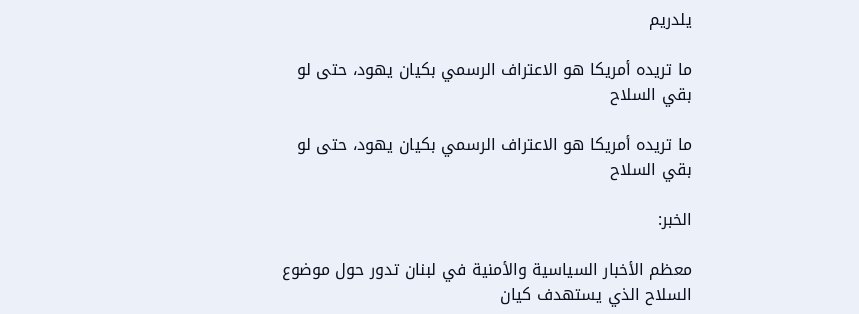يلدريم

ما تريده أمريكا هو الاعتراف الرسمي بكيان يهود، حتى لو بقي السلاح

ما تريده أمريكا هو الاعتراف الرسمي بكيان يهود، حتى لو بقي السلاح

الخبر:

معظم الأخبار السياسية والأمنية في لبنان تدور حول موضوع السلاح الذي يستهدف كيان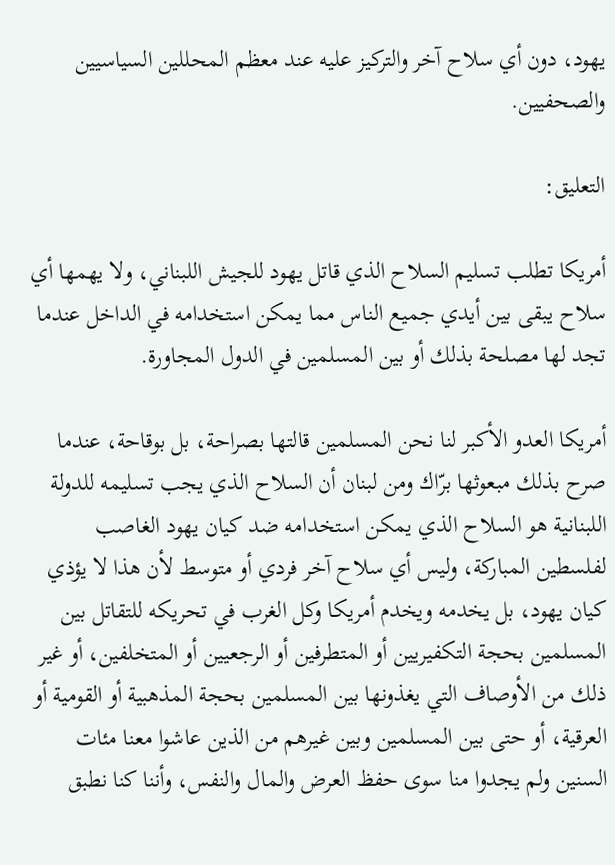يهود، دون أي سلاح آخر والتركيز عليه عند معظم المحللين السياسيين والصحفيين.

التعليق:

أمريكا تطلب تسليم السلاح الذي قاتل يهود للجيش اللبناني، ولا يهمها أي سلاح يبقى بين أيدي جميع الناس مما يمكن استخدامه في الداخل عندما تجد لها مصلحة بذلك أو بين المسلمين في الدول المجاورة.

أمريكا العدو الأكبر لنا نحن المسلمين قالتها بصراحة، بل بوقاحة، عندما صرح بذلك مبعوثها برّاك ومن لبنان أن السلاح الذي يجب تسليمه للدولة اللبنانية هو السلاح الذي يمكن استخدامه ضد كيان يهود الغاصب لفلسطين المباركة، وليس أي سلاح آخر فردي أو متوسط لأن هذا لا يؤذي كيان يهود، بل يخدمه ويخدم أمريكا وكل الغرب في تحريكه للتقاتل بين المسلمين بحجة التكفيريين أو المتطرفين أو الرجعيين أو المتخلفين، أو غير ذلك من الأوصاف التي يغذونها بين المسلمين بحجة المذهبية أو القومية أو العرقية، أو حتى بين المسلمين وبين غيرهم من الذين عاشوا معنا مئات السنين ولم يجدوا منا سوى حفظ العرض والمال والنفس، وأننا كنا نطبق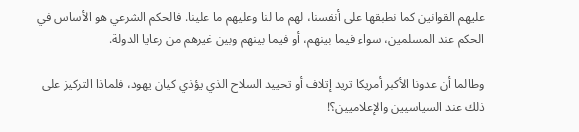عليهم القوانين كما نطبقها على أنفسنا، لهم ما لنا وعليهم ما علينا. فالحكم الشرعي هو الأساس في الحكم عند المسلمين، سواء فيما بينهم، أو فيما بينهم وبين غيرهم من رعايا الدولة.

وطالما أن عدونا الأكبر أمريكا تريد إتلاف أو تحييد السلاح الذي يؤذي كيان يهود، فلماذا التركيز على ذلك عند السياسيين والإعلاميين؟!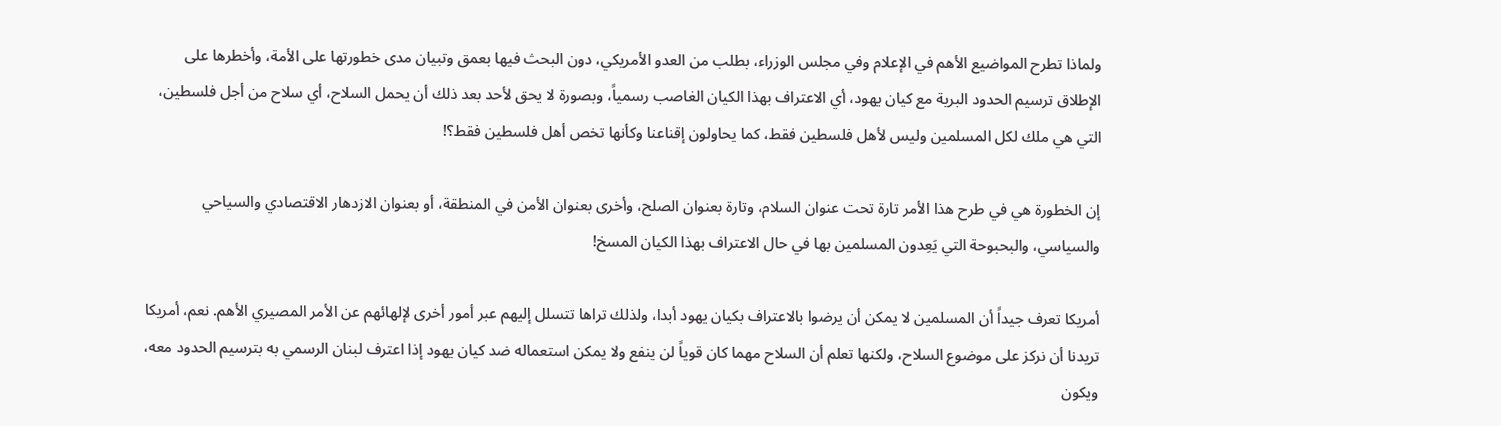ولماذا تطرح المواضيع الأهم في الإعلام وفي مجلس الوزراء، بطلب من العدو الأمريكي، دون البحث فيها بعمق وتبيان مدى خطورتها على الأمة، وأخطرها على الإطلاق ترسيم الحدود البرية مع كيان يهود، أي الاعتراف بهذا الكيان الغاصب رسمياً، وبصورة لا يحق لأحد بعد ذلك أن يحمل السلاح، أي سلاح من أجل فلسطين، التي هي ملك لكل المسلمين وليس لأهل فلسطين فقط، كما يحاولون إقناعنا وكأنها تخص أهل فلسطين فقط؟!

إن الخطورة هي في طرح هذا الأمر تارة تحت عنوان السلام، وتارة بعنوان الصلح، وأخرى بعنوان الأمن في المنطقة، أو بعنوان الازدهار الاقتصادي والسياحي والسياسي، والبحبوحة التي يَعِدون المسلمين بها في حال الاعتراف بهذا الكيان المسخ!

أمريكا تعرف جيداً أن المسلمين لا يمكن أن يرضوا بالاعتراف بكيان يهود أبدا، ولذلك تراها تتسلل إليهم عبر أمور أخرى لإلهائهم عن الأمر المصيري الأهم. نعم، أمريكا تريدنا أن نركز على موضوع السلاح، ولكنها تعلم أن السلاح مهما كان قوياً لن ينفع ولا يمكن استعماله ضد كيان يهود إذا اعترف لبنان الرسمي به بترسيم الحدود معه، ويكون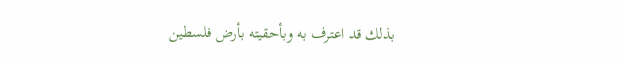بذلك قد اعترف به وبأحقيته بأرض فلسطين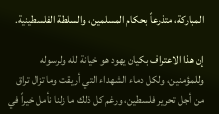المباركة، متذرعاً بحكام المسلمين، والسلطة الفلسطينية.

إن هذا الاعتراف بكيان يهود هو خيانة لله ولرسوله وللمؤمنين، ولكل دماء الشهداء التي أريقت وما تزال تراق من أجل تحرير فلسطين، ورغم كل ذلك ما زلنا نأمل خيراً في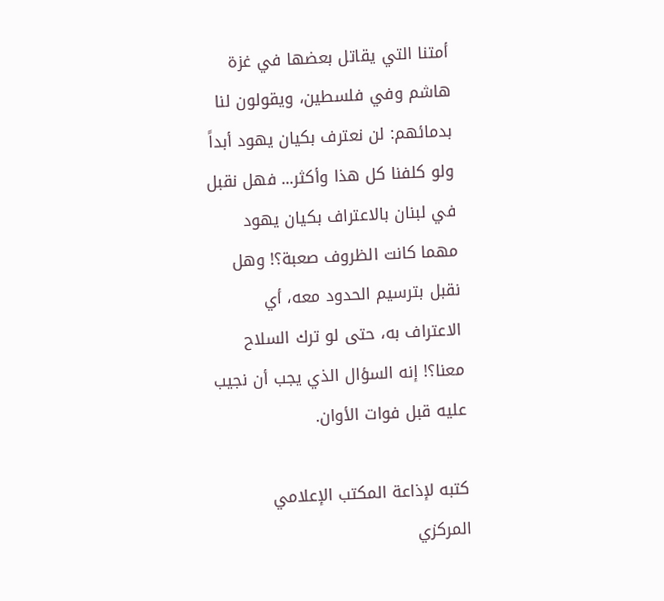أمتنا التي يقاتل بعضها في غزة هاشم وفي فلسطين، ويقولون لنا بدمائهم: لن نعترف بكيان يهود أبداً ولو كلفنا كل هذا وأكثر... فهل نقبل في لبنان بالاعتراف بكيان يهود مهما كانت الظروف صعبة؟! وهل نقبل بترسيم الحدود معه، أي الاعتراف به، حتى لو ترك السلاح معنا؟! إنه السؤال الذي يجب أن نجيب عليه قبل فوات الأوان.

كتبه لإذاعة المكتب الإعلامي المركزي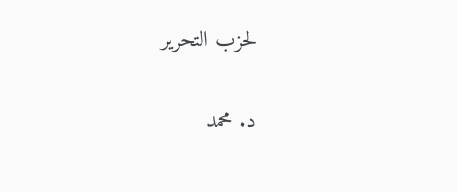لحزب التحرير

د. محمد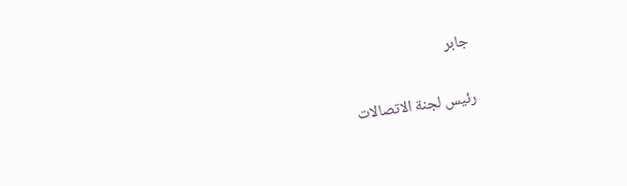جابر

رئيس لجنة الاتصالات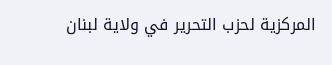المركزية لحزب التحرير في ولاية لبنان